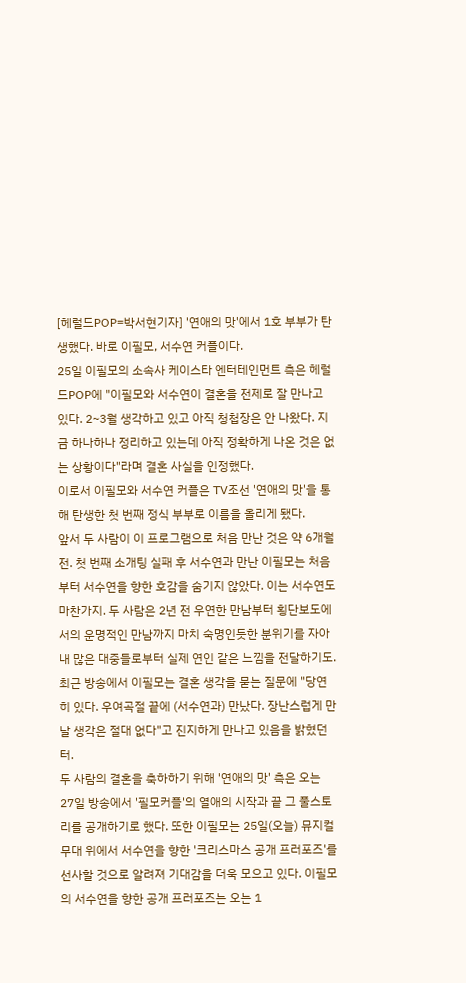[헤럴드POP=박서현기자] '연애의 맛'에서 1호 부부가 탄생했다. 바로 이필모, 서수연 커플이다.
25일 이필모의 소속사 케이스타 엔터테인먼트 측은 헤럴드POP에 "이필모와 서수연이 결혼을 전제로 잘 만나고 있다. 2~3월 생각하고 있고 아직 청첩장은 안 나왔다. 지금 하나하나 정리하고 있는데 아직 정확하게 나온 것은 없는 상황이다"라며 결혼 사실을 인정했다.
이로서 이필모와 서수연 커플은 TV조선 '연애의 맛'을 통해 탄생한 첫 번째 정식 부부로 이름을 올리게 됐다.
앞서 두 사람이 이 프로그램으로 처음 만난 것은 약 6개월 전. 첫 번째 소개팅 실패 후 서수연과 만난 이필모는 처음부터 서수연을 향한 호감을 숨기지 않았다. 이는 서수연도 마찬가지. 두 사람은 2년 전 우연한 만남부터 횡단보도에서의 운명적인 만남까지 마치 숙명인듯한 분위기를 자아내 많은 대중들로부터 실제 연인 같은 느낌을 전달하기도.
최근 방송에서 이필모는 결혼 생각을 묻는 질문에 "당연히 있다. 우여곡절 끝에 (서수연과) 만났다. 장난스럽게 만날 생각은 절대 없다"고 진지하게 만나고 있음을 밝혔던 터.
두 사람의 결혼을 축하하기 위해 '연애의 맛' 측은 오는 27일 방송에서 '필모커플'의 열애의 시작과 끝 그 풀스토리를 공개하기로 했다. 또한 이필모는 25일(오늘) 뮤지컬 무대 위에서 서수연을 향한 '크리스마스 공개 프러포즈'를 선사할 것으로 알려져 기대감을 더욱 모으고 있다. 이필모의 서수연을 향한 공개 프러포즈는 오는 1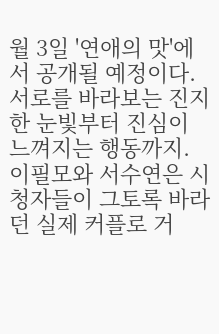월 3일 '연애의 맛'에서 공개될 예정이다.
서로를 바라보는 진지한 눈빛부터 진심이 느껴지는 행동까지. 이필모와 서수연은 시청자들이 그토록 바라던 실제 커플로 거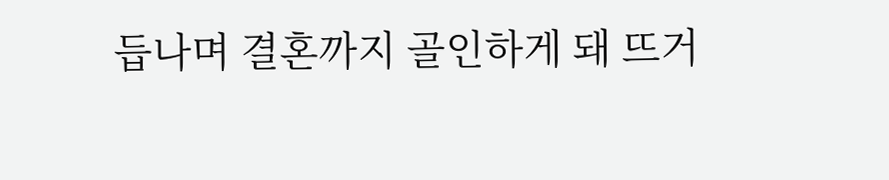듭나며 결혼까지 골인하게 돼 뜨거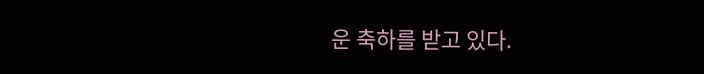운 축하를 받고 있다.